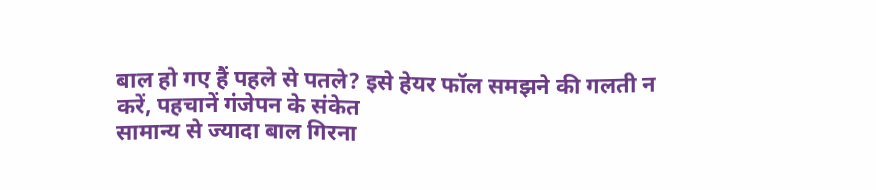बाल हो गए हैं पहले से पतले? इसे हेयर फॉल समझने की गलती न करें, पहचानें गंजेपन के संकेत
सामान्य से ज्यादा बाल गिरना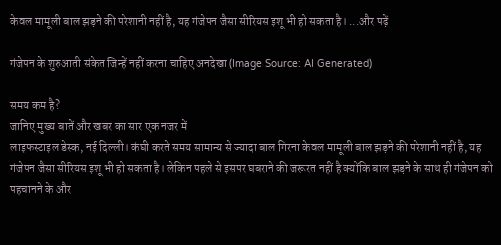केवल मामूली बाल झड़ने की परेशानी नहीं है, यह गंजेपन जैसा सीरियस इशू भी हो सकता है। ...और पढ़ें

गंजेपन के शुरुआती संकेत जिन्हें नहीं करना चाहिए अनदेखा (Image Source: AI Generated)

समय कम है?
जानिए मुख्य बातें और खबर का सार एक नजर में
लाइफस्टाइल डेस्क, नई दिल्ली। कंघी करते समय सामान्य से ज्यादा बाल गिरना केवल मामूली बाल झड़ने की परेशानी नहीं है, यह गंजेपन जैसा सीरियस इशू भी हो सकता है। लेकिन पहले से इसपर घबराने की जरूरत नहीं है क्योंकि बाल झड़ने के साथ ही गंजेपन को पहचानने के और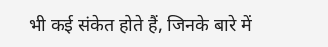भी कई संकेत होते हैं, जिनके बारे में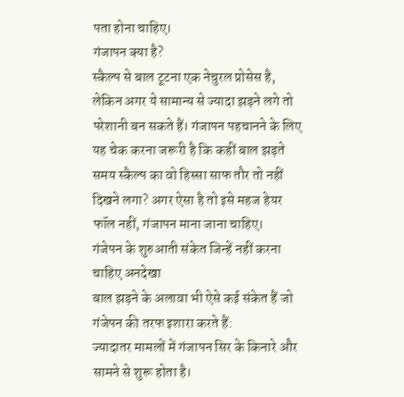पता होना चाहिए।
गंजापन क्या है?
स्कैल्प से बाल टूटना एक नेचुरल प्रोसेस है, लेकिन अगर ये सामान्य से ज्यादा झड़ने लगे तो परेशानी बन सकते हैं। गंजापन पहचानने के लिए यह चेक करना जरूरी है कि कहीं बाल झड़ते समय स्कैल्प का वो हिस्सा साफ तौर तो नहीं दिखने लगा? अगर ऐसा है तो इसे महज हेयर फॉल नहीं, गंजापन माना जाना चाहिए।
गंजेपन के शुरुआती संकेत जिन्हें नहीं करना चाहिए अनदेखा
बाल झड़ने के अलावा भी ऐसे कई संकेत हैं जो गंजेपन की तरफ इशारा करते हैं:
ज्यादातर मामलों में गंजापन सिर के किनारे और सामने से शुरू होता है।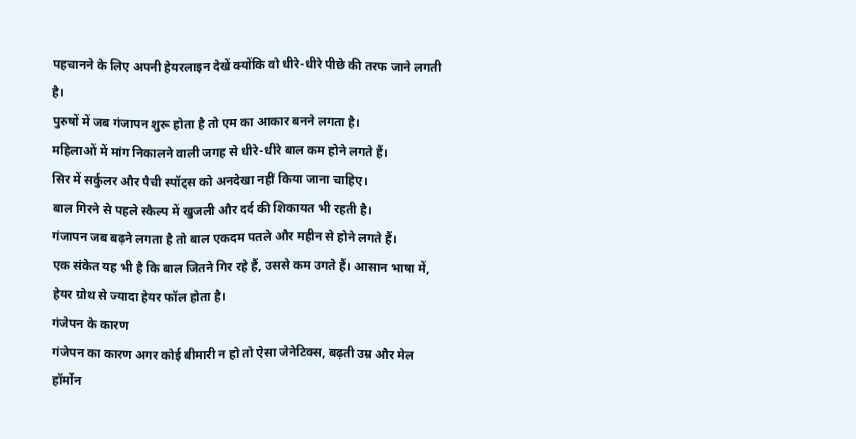पहचानने के लिए अपनी हेयरलाइन देखें क्योंकि वो धीरे-धीरे पीछे की तरफ जाने लगती है।
पुरुषों में जब गंजापन शुरू होता है तो एम का आकार बनने लगता है।
महिलाओं में मांग निकालने वाली जगह से धीरे-धीरे बाल कम होने लगते हैं।
सिर में सर्कुलर और पैची स्पॉट्स को अनदेखा नहीं किया जाना चाहिए।
बाल गिरने से पहले स्कैल्प में खुजली और दर्द की शिकायत भी रहती है।
गंजापन जब बढ़ने लगता है तो बाल एकदम पतले और महीन से होने लगते हैं।
एक संकेत यह भी है कि बाल जितने गिर रहे हैं, उससे कम उगते हैं। आसान भाषा में, हेयर ग्रोथ से ज्यादा हेयर फॉल होता है।
गंजेपन के कारण
गंजेपन का कारण अगर कोई बीमारी न हो तो ऐसा जेनेटिक्स, बढ़ती उम्र और मेल हॉर्मोन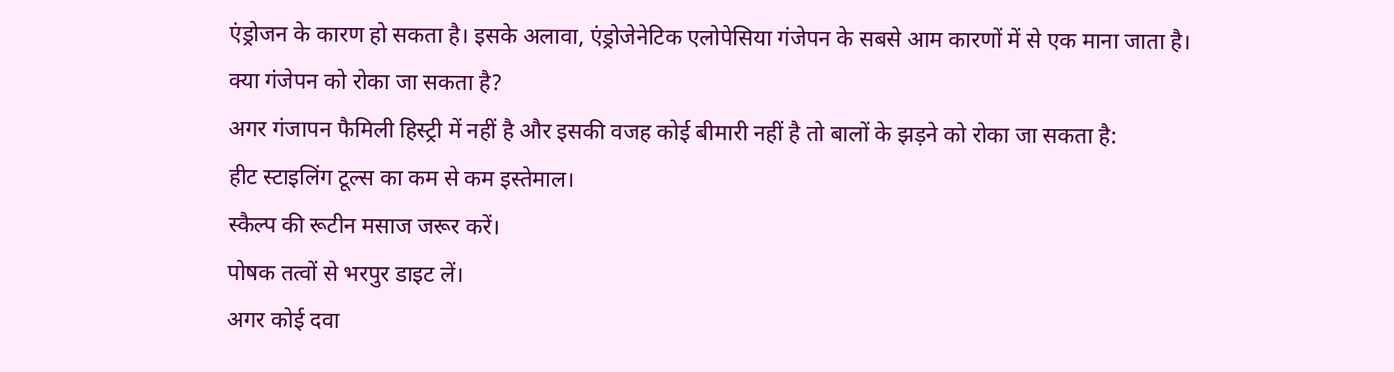एंड्रोजन के कारण हो सकता है। इसके अलावा, एंड्रोजेनेटिक एलोपेसिया गंजेपन के सबसे आम कारणों में से एक माना जाता है।
क्या गंजेपन को रोका जा सकता है?
अगर गंजापन फैमिली हिस्ट्री में नहीं है और इसकी वजह कोई बीमारी नहीं है तो बालों के झड़ने को रोका जा सकता है:
हीट स्टाइलिंग टूल्स का कम से कम इस्तेमाल।
स्कैल्प की रूटीन मसाज जरूर करें।
पोषक तत्वों से भरपुर डाइट लें।
अगर कोई दवा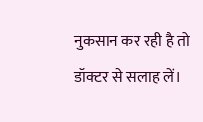नुकसान कर रही है तो डॉक्टर से सलाह लें।